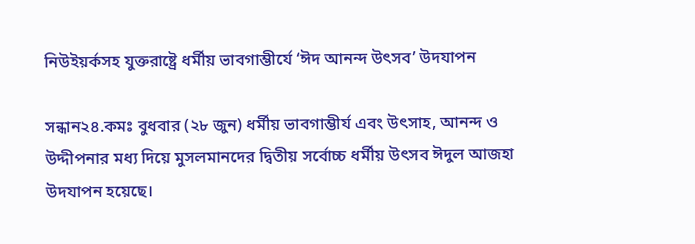নিউইয়র্কসহ যুক্তরাষ্ট্রে ধর্মীয় ভাবগাম্ভীর্যে ‘ঈদ আনন্দ উৎসব’ উদযাপন

সন্ধান২৪.কমঃ বুধবার (২৮ জুন) ধর্মীয় ভাবগাম্ভীর্য এবং উৎসাহ, আনন্দ ও উদ্দীপনার মধ্য দিয়ে মুসলমানদের দ্বিতীয় সর্বোচ্চ ধর্মীয় উৎসব ঈদুল আজহা উদযাপন হয়েছে।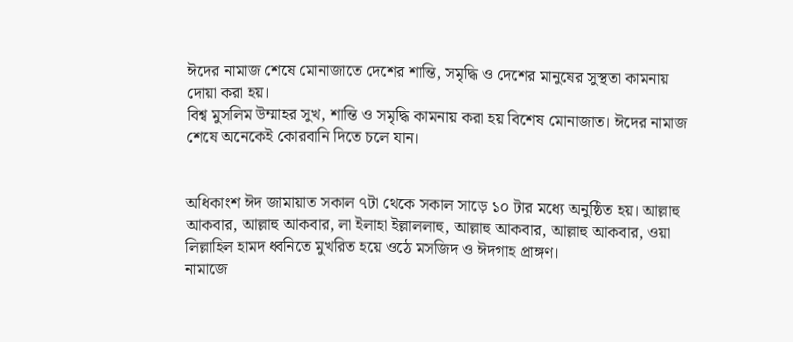ঈদের নামাজ শেষে মোনাজাতে দেশের শান্তি, সমৃদ্ধি ও দেশের মানুষের সুস্থতা কামনায় দোয়া করা হয়।
বিশ্ব মুসলিম উম্মাহর সুখ, শান্তি ও সমৃদ্ধি কামনায় করা হয় বিশেষ মোনাজাত। ঈদের নামাজ শেষে অনেকেই কোরবানি দিতে চলে যান।


অধিকাংশ ঈদ জামায়াত সকাল ৭টা থেকে সকাল সাড়ে ১০ টার মধ্যে অনুষ্ঠিত হয়। আল্লাহু আকবার, আল্লাহু আকবার, লা ইলাহা ইল্লাললাহু, আল্লাহু আকবার, আল্লাহু আকবার, ওয়া লিল্লাহিল হামদ ধ্বনিতে মুখরিত হয়ে ওঠে মসজিদ ও ঈদগাহ প্রাঙ্গণ।
নামাজে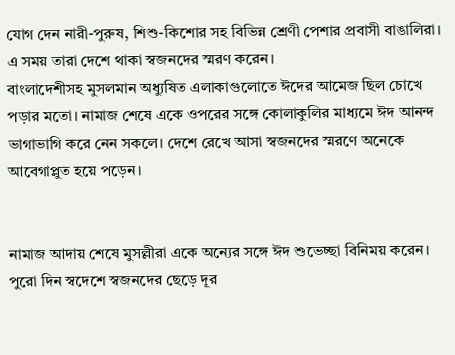যোগ দেন নারী-পুরুষ, শিশু-কিশোর সহ বিভিন্ন শ্রেণী পেশার প্রবাসী বাঙালিরা। এ সময় তারা দেশে থাকা স্বজনদের স্মরণ করেন।
বাংলাদেশীসহ মুসলমান অধ্যুষিত এলাকাগুলোতে ঈদের আমেজ ছিল চোখে পড়ার মতো। নামাজ শেষে একে ওপরের সঙ্গে কোলাকুলির মাধ্যমে ঈদ আনন্দ ভাগাভাগি করে নেন সকলে। দেশে রেখে আসা স্বজনদের স্মরণে অনেকে আবেগাপ্লুত হয়ে পড়েন।


নামাজ আদায় শেষে মুসল্লীরা একে অন্যের সঙ্গে ঈদ শুভেচ্ছা বিনিময় করেন। পুরো দিন স্বদেশে স্বজনদের ছেড়ে দূর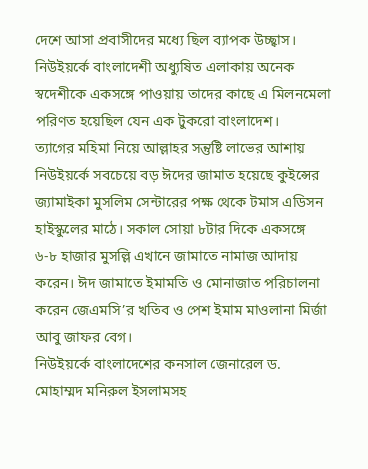দেশে আসা প্রবাসীদের মধ্যে ছিল ব্যাপক উচ্ছ্বাস। নিউইয়র্কে বাংলাদেশী অধ্যুষিত এলাকায় অনেক স্বদেশীকে একসঙ্গে পাওয়ায় তাদের কাছে এ মিলনমেলা পরিণত হয়েছিল যেন এক টুকরো বাংলাদেশ।
ত্যাগের মহিমা নিয়ে আল্লাহর সন্তুষ্টি লাভের আশায় নিউইয়র্কে সবচেয়ে বড় ঈদের জামাত হয়েছে কুইন্সের জ্যামাইকা মুসলিম সেন্টারের পক্ষ থেকে টমাস এডিসন হাইস্কুলের মাঠে। সকাল সোয়া ৮টার দিকে একসঙ্গে ৬-৮ হাজার মুসল্লি এখানে জামাতে নামাজ আদায় করেন। ঈদ জামাতে ইমামতি ও মোনাজাত পরিচালনা করেন জেএমসি’র খতিব ও পেশ ইমাম মাওলানা মির্জা আবু জাফর বেগ।
নিউইয়র্কে বাংলাদেশের কনসাল জেনারেল ড. মোহাম্মদ মনিরুল ইসলামসহ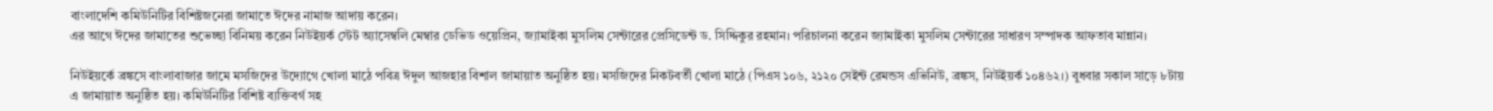বাংলাদেশি কমিউনিটির বিশিষ্টজনেরা জামাতে ঈদের নামাজ আদায় করেন।
এর আগে ঈদের জামাতের শুভেচ্ছা বিনিময় করেন নিউইয়র্ক স্টেট অ্যাসেম্বলি মেম্বার ডেভিড ওয়েপ্রিন, জ্যামাইকা মুসলিম সেন্টারের প্রেসিডেন্ট ড. সিদ্দিকুর রহমান। পরিচালনা করেন জ্যামাইকা মুসলিম সেন্টারের সাধারণ সম্পাদক আফতাব মান্নান।

নিউইয়র্কে ব্রঙ্কসে বাংলাবাজার জামে মসজিদের উদ্যোগে খোলা মাঠে পবিত্র ঈদুল আজহার বিশাল জামায়াত অনুষ্ঠিত হয়। মসজিদের নিকটবর্তী খোলা মাঠে (পিএস ১০৬, ২১২০ সেইন্ট রেমন্ডস এভিনিউ, ব্রঙ্কস, নিউইয়র্ক ১০৪৬২।) বুধবার সকাল সাড়ে ৮টায় এ জামায়াত অনুষ্ঠিত হয়। কমিউনিটির বিশিষ্ট ব্যক্তিবর্গ সহ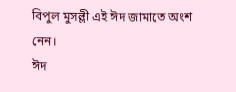বিপুল মুসল্লী এই ঈদ জামাতে অংশ নেন।
ঈদ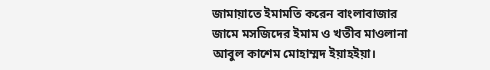জামায়াতে ইমামতি করেন বাংলাবাজার জামে মসজিদের ইমাম ও খতীব মাওলানা আবুল কাশেম মোহাম্মদ ইয়াহইয়া।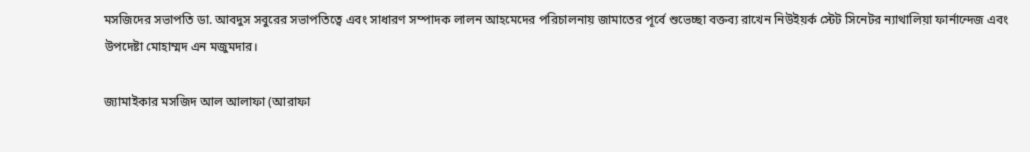মসজিদের সভাপতি ডা. আবদুস সবুরের সভাপতিত্বে এবং সাধারণ সম্পাদক লালন আহমেদের পরিচালনায় জামাতের পূর্বে শুভেচ্ছা বক্তব্য রাখেন নিউইয়র্ক স্টেট সিনেটর ন্যাথালিয়া ফার্নান্দেজ এবং উপদেষ্টা মোহাম্মদ এন মজুমদার।

জ্যামাইকার মসজিদ আল আলাফা (আরাফা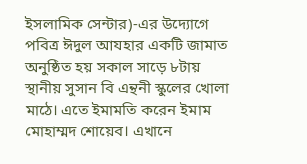ইসলামিক সেন্টার)-এর উদ্যোগে পবিত্র ঈদুল আযহার একটি জামাত অনুষ্ঠিত হয় সকাল সাড়ে ৮টায় স্থানীয় সুসান বি এন্থনী স্কুলের খোলা মাঠে। এতে ইমামতি করেন ইমাম মোহাম্মদ শোয়েব। এখানে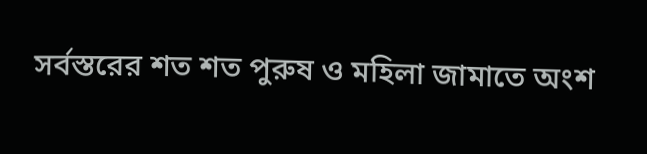সর্বস্তরের শত শত পুরুষ ও মহিলা জামাতে অংশ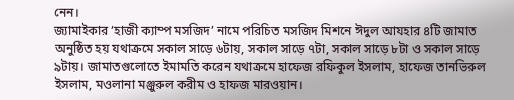নেন।
জ্যামাইকার ‘হাজী ক্যাম্প মসজিদ’ নামে পরিচিত মসজিদ মিশনে ঈদুল আযহার ৪টি জামাত অনুষ্ঠিত হয় যথাক্রমে সকাল সাড়ে ৬টায়, সকাল সাড়ে ৭টা, সকাল সাড়ে ৮টা ও সকাল সাড়ে ৯টায়। জামাতগুলোতে ইমামতি করেন যথাক্রমে হাফেজ রফিকুল ইসলাম, হাফেজ তানভিরুল ইসলাম, মওলানা মঞ্জুরুল করীম ও হাফজ মারওয়ান।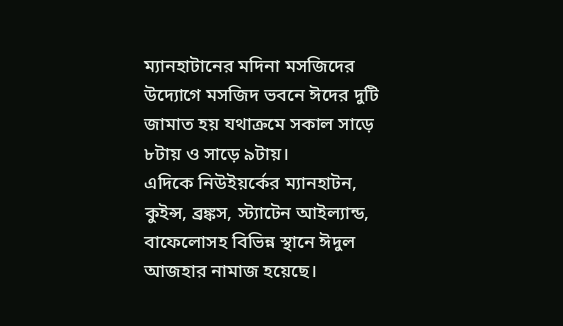ম্যানহাটানের মদিনা মসজিদের উদ্যোগে মসজিদ ভবনে ঈদের দুটি জামাত হয় যথাক্রমে সকাল সাড়ে ৮টায় ও সাড়ে ৯টায়।
এদিকে নিউইয়র্কের ম্যানহাটন, কুইন্স, ব্রঙ্কস, স্ট্যাটেন আইল্যান্ড, বাফেলোসহ বিভিন্ন স্থানে ঈদুল আজহার নামাজ হয়েছে।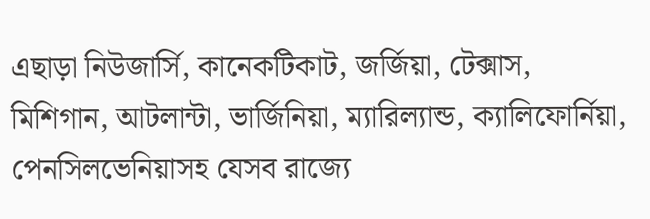এছাড়া নিউজার্সি, কানেকটিকাট, জর্জিয়া, টেক্সাস, মিশিগান, আটলান্টা, ভার্জিনিয়া, ম্যারিল্যান্ড, ক্যালিফোর্নিয়া, পেনসিলভেনিয়াসহ যেসব রাজ্যে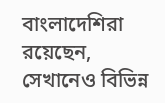বাংলাদেশিরা রয়েছেন, সেখানেও বিভিন্ন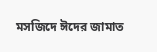মসজিদে ঈদের জামাত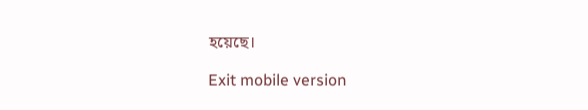হয়েছে।

Exit mobile version